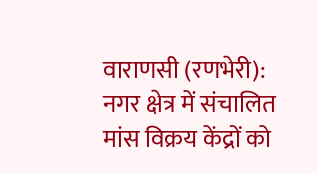वाराणसी (रणभेरी): नगर क्षेत्र में संचालित मांस विक्रय केंद्रों को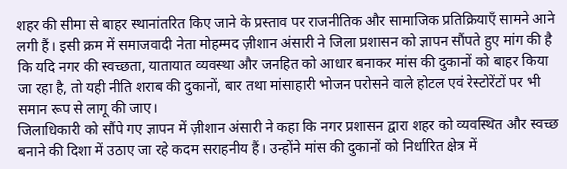शहर की सीमा से बाहर स्थानांतरित किए जाने के प्रस्ताव पर राजनीतिक और सामाजिक प्रतिक्रियाएँ सामने आने लगी हैं। इसी क्रम में समाजवादी नेता मोहम्मद ज़ीशान अंसारी ने जिला प्रशासन को ज्ञापन सौंपते हुए मांग की है कि यदि नगर की स्वच्छता, यातायात व्यवस्था और जनहित को आधार बनाकर मांस की दुकानों को बाहर किया जा रहा है, तो यही नीति शराब की दुकानों, बार तथा मांसाहारी भोजन परोसने वाले होटल एवं रेस्टोरेंटों पर भी समान रूप से लागू की जाए।
जिलाधिकारी को सौंपे गए ज्ञापन में ज़ीशान अंसारी ने कहा कि नगर प्रशासन द्वारा शहर को व्यवस्थित और स्वच्छ बनाने की दिशा में उठाए जा रहे कदम सराहनीय हैं। उन्होंने मांस की दुकानों को निर्धारित क्षेत्र में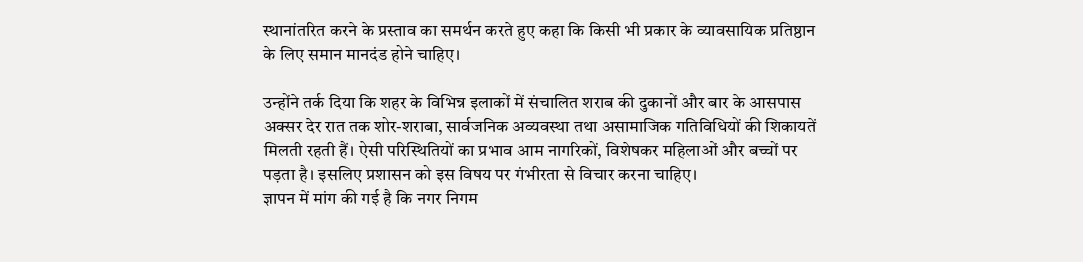स्थानांतरित करने के प्रस्ताव का समर्थन करते हुए कहा कि किसी भी प्रकार के व्यावसायिक प्रतिष्ठान के लिए समान मानदंड होने चाहिए।

उन्होंने तर्क दिया कि शहर के विभिन्न इलाकों में संचालित शराब की दुकानों और बार के आसपास अक्सर देर रात तक शोर-शराबा, सार्वजनिक अव्यवस्था तथा असामाजिक गतिविधियों की शिकायतें मिलती रहती हैं। ऐसी परिस्थितियों का प्रभाव आम नागरिकों, विशेषकर महिलाओं और बच्चों पर पड़ता है। इसलिए प्रशासन को इस विषय पर गंभीरता से विचार करना चाहिए।
ज्ञापन में मांग की गई है कि नगर निगम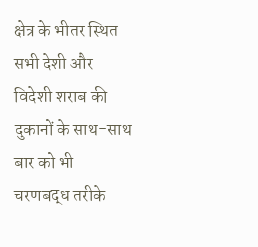क्षेत्र के भीतर स्थित सभी देशी और विदेशी शराब की दुकानों के साथ-साथ बार को भी चरणबद्ध तरीके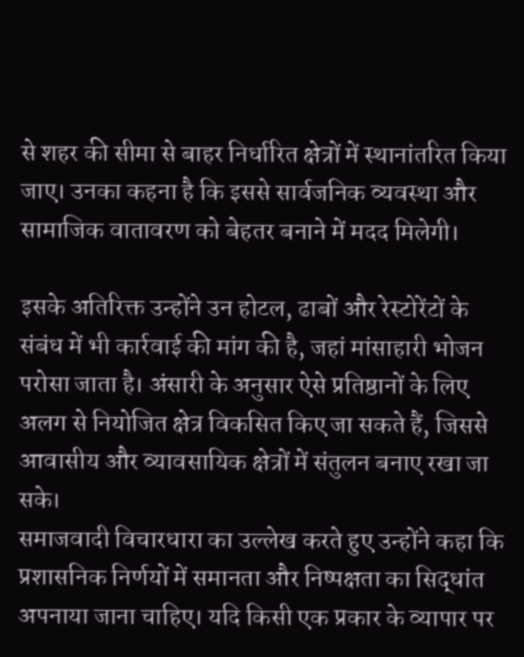से शहर की सीमा से बाहर निर्धारित क्षेत्रों में स्थानांतरित किया जाए। उनका कहना है कि इससे सार्वजनिक व्यवस्था और सामाजिक वातावरण को बेहतर बनाने में मदद मिलेगी।

इसके अतिरिक्त उन्होंने उन होटल, ढाबों और रेस्टोरेंटों के संबंध में भी कार्रवाई की मांग की है, जहां मांसाहारी भोजन परोसा जाता है। अंसारी के अनुसार ऐसे प्रतिष्ठानों के लिए अलग से नियोजित क्षेत्र विकसित किए जा सकते हैं, जिससे आवासीय और व्यावसायिक क्षेत्रों में संतुलन बनाए रखा जा सके।
समाजवादी विचारधारा का उल्लेख करते हुए उन्होंने कहा कि प्रशासनिक निर्णयों में समानता और निष्पक्षता का सिद्धांत अपनाया जाना चाहिए। यदि किसी एक प्रकार के व्यापार पर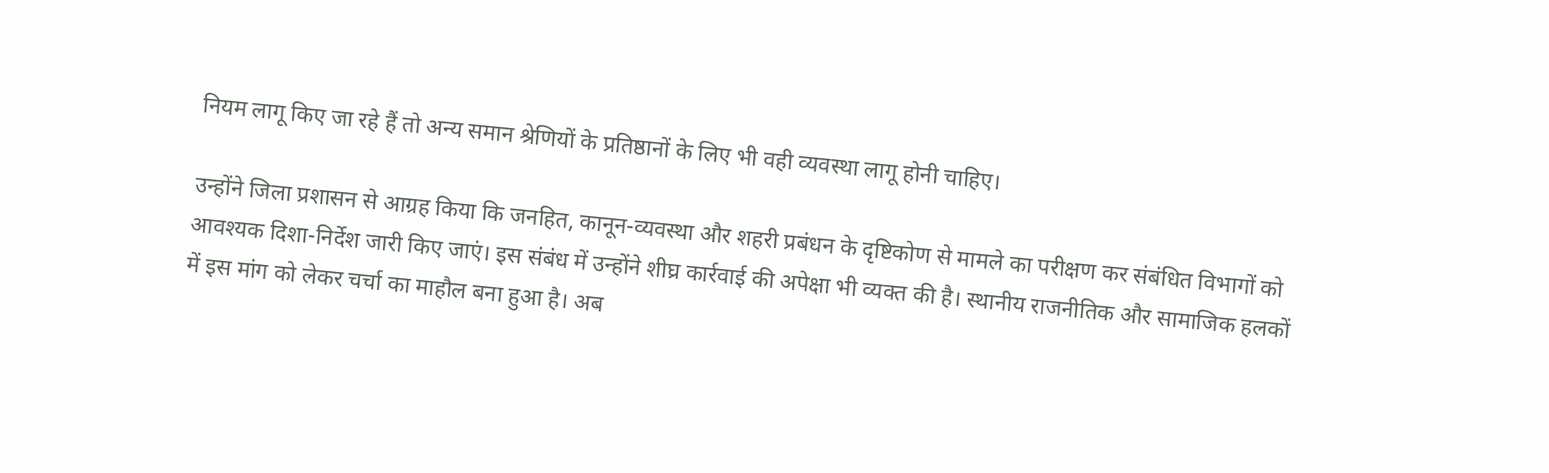नियम लागू किए जा रहे हैं तो अन्य समान श्रेणियों के प्रतिष्ठानों के लिए भी वही व्यवस्था लागू होनी चाहिए।

उन्होंने जिला प्रशासन से आग्रह किया कि जनहित, कानून-व्यवस्था और शहरी प्रबंधन के दृष्टिकोण से मामले का परीक्षण कर संबंधित विभागों को आवश्यक दिशा-निर्देश जारी किए जाएं। इस संबंध में उन्होंने शीघ्र कार्रवाई की अपेक्षा भी व्यक्त की है। स्थानीय राजनीतिक और सामाजिक हलकों में इस मांग को लेकर चर्चा का माहौल बना हुआ है। अब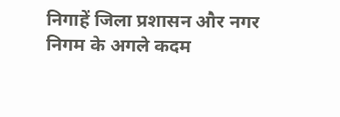निगाहें जिला प्रशासन और नगर निगम के अगले कदम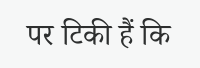पर टिकी हैं कि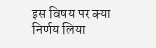इस विषय पर क्या निर्णय लिया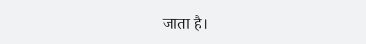जाता है।